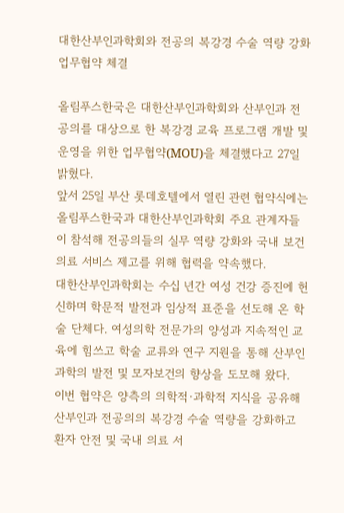대한산부인과학회와 전공의 복강경 수술 역량 강화 업무협약 체결

올림푸스한국은 대한산부인과학회와 산부인과 전공의를 대상으로 한 복강경 교육 프로그램 개발 및 운영을 위한 업무협약(MOU)을 체결했다고 27일 밝혔다.
앞서 25일 부산 롯데호텔에서 열린 관련 협약식에는 올림푸스한국과 대한산부인과학회 주요 관계자들이 참석해 전공의들의 실무 역량 강화와 국내 보건의료 서비스 제고를 위해 협력을 약속했다.
대한산부인과학회는 수십 년간 여성 건강 증진에 헌신하며 학문적 발전과 임상적 표준을 선도해 온 학술 단체다. 여성의학 전문가의 양성과 지속적인 교육에 힘쓰고 학술 교류와 연구 지원을 통해 산부인과학의 발전 및 모자보건의 향상을 도모해 왔다.
이번 협약은 양측의 의학적·과학적 지식을 공유해 산부인과 전공의의 복강경 수술 역량을 강화하고 환자 안전 및 국내 의료 서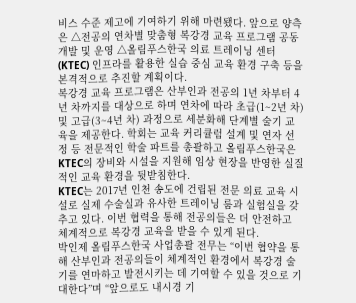비스 수준 제고에 기여하기 위해 마련됐다. 앞으로 양측은 △전공의 연차별 맞춤형 복강경 교육 프로그램 공동 개발 및 운영 △올림푸스한국 의료 트레이닝 센터(KTEC) 인프라를 활용한 실습 중심 교육 환경 구축 등을 본격적으로 추진할 계획이다.
복강경 교육 프로그램은 산부인과 전공의 1년 차부터 4년 차까지를 대상으로 하며 연차에 따라 초급(1~2년 차) 및 고급(3~4년 차) 과정으로 세분화해 단계별 술기 교육을 제공한다. 학회는 교육 커리큘럼 설계 및 연자 선정 등 전문적인 학술 파트를 총괄하고 올림푸스한국은 KTEC의 장비와 시설을 지원해 임상 현장을 반영한 실질적인 교육 환경을 뒷받침한다.
KTEC는 2017년 인천 송도에 건립된 전문 의료 교육 시설로 실제 수술실과 유사한 트레이닝 룸과 실험실을 갖추고 있다. 이번 협력을 통해 전공의들은 더 안전하고 체계적으로 복강경 교육을 받을 수 있게 된다.
박인제 올림푸스한국 사업총괄 전무는 “이번 협약을 통해 산부인과 전공의들이 체계적인 환경에서 복강경 술기를 연마하고 발전시키는 데 기여할 수 있을 것으로 기대한다”며 “앞으로도 내시경 기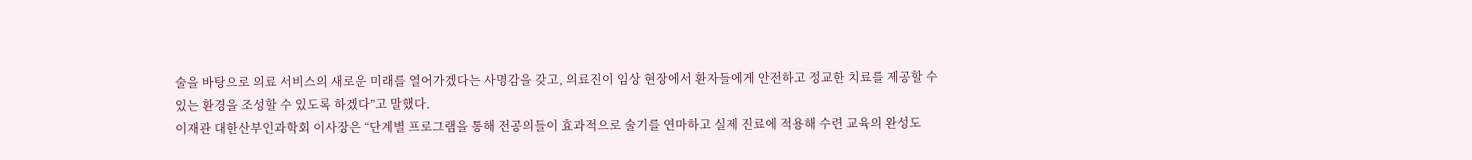술을 바탕으로 의료 서비스의 새로운 미래를 열어가겠다는 사명감을 갖고, 의료진이 임상 현장에서 환자들에게 안전하고 정교한 치료를 제공할 수 있는 환경을 조성할 수 있도록 하겠다”고 말했다.
이재관 대한산부인과학회 이사장은 “단계별 프로그램을 통해 전공의들이 효과적으로 술기를 연마하고 실제 진료에 적용해 수련 교육의 완성도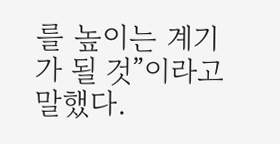를 높이는 계기가 될 것”이라고 말했다.